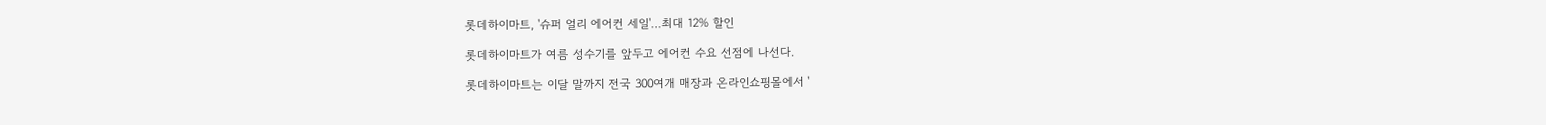롯데하이마트, '슈퍼 얼리 에어컨 세일'…최대 12% 할인

롯데하이마트가 여름 성수기를 앞두고 에어컨 수요 선점에 나선다.

롯데하이마트는 이달 말까지 전국 300여개 매장과 온라인쇼핑몰에서 '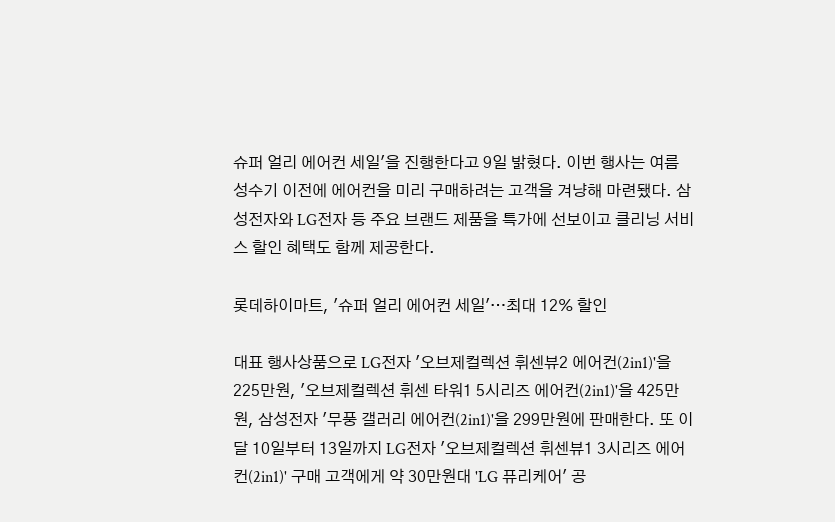슈퍼 얼리 에어컨 세일'을 진행한다고 9일 밝혔다. 이번 행사는 여름 성수기 이전에 에어컨을 미리 구매하려는 고객을 겨냥해 마련됐다. 삼성전자와 LG전자 등 주요 브랜드 제품을 특가에 선보이고 클리닝 서비스 할인 혜택도 함께 제공한다.

롯데하이마트, '슈퍼 얼리 에어컨 세일'…최대 12% 할인

대표 행사상품으로 LG전자 '오브제컬렉션 휘센뷰2 에어컨(2in1)'을 225만원, '오브제컬렉션 휘센 타워1 5시리즈 에어컨(2in1)'을 425만원, 삼성전자 '무풍 갤러리 에어컨(2in1)'을 299만원에 판매한다. 또 이달 10일부터 13일까지 LG전자 '오브제컬렉션 휘센뷰1 3시리즈 에어컨(2in1)' 구매 고객에게 약 30만원대 'LG 퓨리케어' 공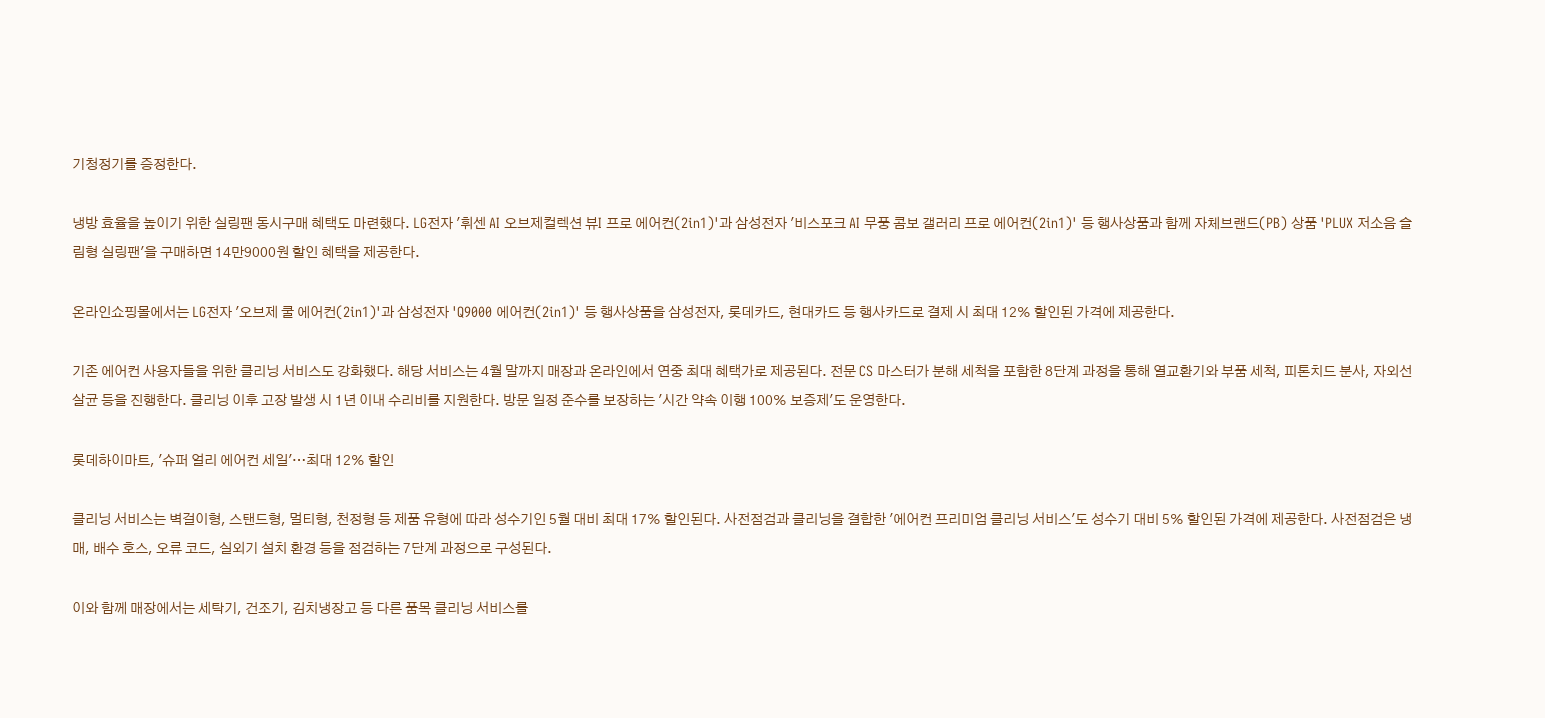기청정기를 증정한다.

냉방 효율을 높이기 위한 실링팬 동시구매 혜택도 마련했다. LG전자 '휘센 AI 오브제컬렉션 뷰I 프로 에어컨(2in1)'과 삼성전자 '비스포크 AI 무풍 콤보 갤러리 프로 에어컨(2in1)' 등 행사상품과 함께 자체브랜드(PB) 상품 'PLUX 저소음 슬림형 실링팬'을 구매하면 14만9000원 할인 혜택을 제공한다.

온라인쇼핑몰에서는 LG전자 '오브제 쿨 에어컨(2in1)'과 삼성전자 'Q9000 에어컨(2in1)' 등 행사상품을 삼성전자, 롯데카드, 현대카드 등 행사카드로 결제 시 최대 12% 할인된 가격에 제공한다.

기존 에어컨 사용자들을 위한 클리닝 서비스도 강화했다. 해당 서비스는 4월 말까지 매장과 온라인에서 연중 최대 혜택가로 제공된다. 전문 CS 마스터가 분해 세척을 포함한 8단계 과정을 통해 열교환기와 부품 세척, 피톤치드 분사, 자외선 살균 등을 진행한다. 클리닝 이후 고장 발생 시 1년 이내 수리비를 지원한다. 방문 일정 준수를 보장하는 '시간 약속 이행 100% 보증제'도 운영한다.

롯데하이마트, '슈퍼 얼리 에어컨 세일'…최대 12% 할인

클리닝 서비스는 벽걸이형, 스탠드형, 멀티형, 천정형 등 제품 유형에 따라 성수기인 5월 대비 최대 17% 할인된다. 사전점검과 클리닝을 결합한 '에어컨 프리미엄 클리닝 서비스'도 성수기 대비 5% 할인된 가격에 제공한다. 사전점검은 냉매, 배수 호스, 오류 코드, 실외기 설치 환경 등을 점검하는 7단계 과정으로 구성된다.

이와 함께 매장에서는 세탁기, 건조기, 김치냉장고 등 다른 품목 클리닝 서비스를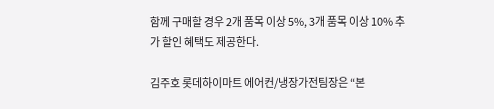함께 구매할 경우 2개 품목 이상 5%, 3개 품목 이상 10% 추가 할인 혜택도 제공한다.

김주호 롯데하이마트 에어컨/냉장가전팀장은 “본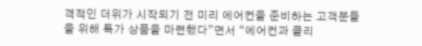격적인 더위가 시작되기 전 미리 에어컨을 준비하는 고객분들을 위해 특가 상품을 마련했다”면서 “에어컨과 클리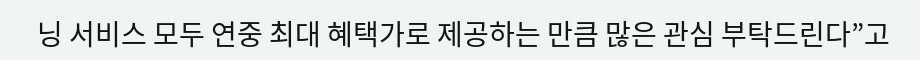닝 서비스 모두 연중 최대 혜택가로 제공하는 만큼 많은 관심 부탁드린다”고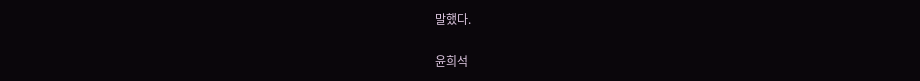말했다.

윤희석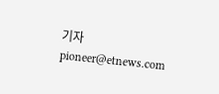기자 pioneer@etnews.com